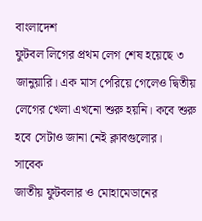বাংলাদেশ
ফুটবল লিগের প্রথম লেগ শেষ হয়েছে ৩ জানুয়ারি। এক মাস পেরিয়ে গেলেও দ্বিতীয়
লেগের খেলা এখনো শুরু হয়নি। কবে শুরু হবে সেটাও জানা নেই ক্লাবগুলোর।
সাবেক
জাতীয় ফুটবলার ও মোহামেডানের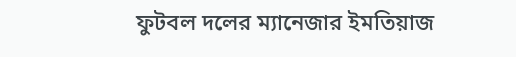ফুটবল দলের ম্যানেজার ইমতিয়াজ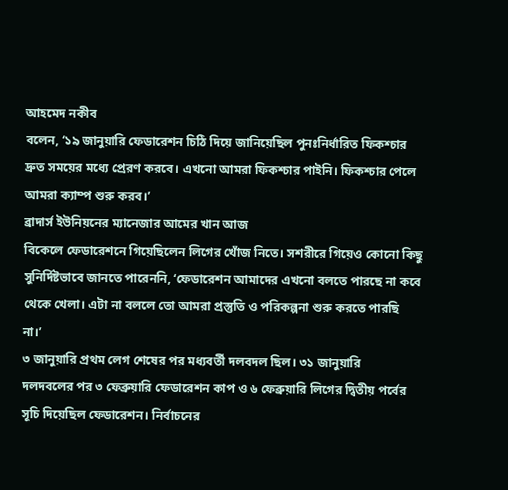আহমেদ নকীব
বলেন, ‘১৯ জানুয়ারি ফেডারেশন চিঠি দিয়ে জানিয়েছিল পুনঃনির্ধারিত ফিকশ্চার
দ্রুত সময়ের মধ্যে প্রেরণ করবে। এখনো আমরা ফিকশ্চার পাইনি। ফিকশ্চার পেলে
আমরা ক্যাম্প শুরু করব।’
ব্রাদার্স ইউনিয়নের ম্যানেজার আমের খান আজ
বিকেলে ফেডারেশনে গিয়েছিলেন লিগের খোঁজ নিতে। সশরীরে গিয়েও কোনো কিছু
সুনির্দিষ্টভাবে জানতে পারেননি, ‘ফেডারেশন আমাদের এখনো বলতে পারছে না কবে
থেকে খেলা। এটা না বললে তো আমরা প্রস্তুতি ও পরিকল্পনা শুরু করতে পারছি
না।’
৩ জানুয়ারি প্রথম লেগ শেষের পর মধ্যবর্তী দলবদল ছিল। ৩১ জানুয়ারি
দলদবলের পর ৩ ফেব্রুয়ারি ফেডারেশন কাপ ও ৬ ফেব্রুয়ারি লিগের দ্বিতীয় পর্বের
সূচি দিয়েছিল ফেডারেশন। নির্বাচনের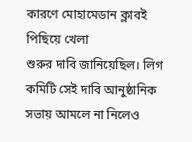কারণে মোহামেডান ক্লাবই পিছিয়ে খেলা
শুরুর দাবি জানিয়েছিল। লিগ কমিটি সেই দাবি আনুষ্ঠানিক সভায় আমলে না নিলেও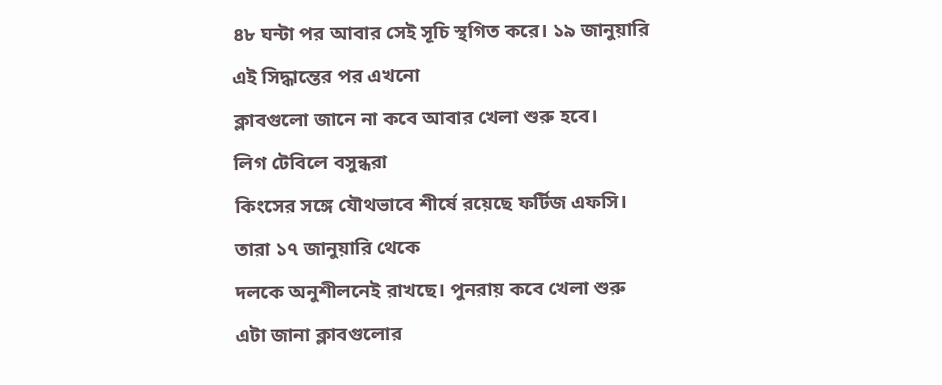৪৮ ঘন্টা পর আবার সেই সূচি স্থগিত করে। ১৯ জানুয়ারি এই সিদ্ধান্তের পর এখনো
ক্লাবগুলো জানে না কবে আবার খেলা শুরু হবে।
লিগ টেবিলে বসুন্ধরা
কিংসের সঙ্গে যৌথভাবে শীর্ষে রয়েছে ফর্টিজ এফসি। তারা ১৭ জানুয়ারি থেকে
দলকে অনুশীলনেই রাখছে। পুনরায় কবে খেলা শুরু এটা জানা ক্লাবগুলোর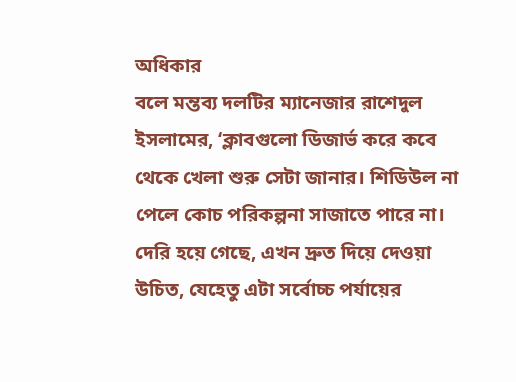অধিকার
বলে মন্তব্য দলটির ম্যানেজার রাশেদুল ইসলামের, ‘ক্লাবগুলো ডিজার্ভ করে কবে
থেকে খেলা শুরু সেটা জানার। শিডিউল না পেলে কোচ পরিকল্পনা সাজাতে পারে না।
দেরি হয়ে গেছে, এখন দ্রুত দিয়ে দেওয়া উচিত, যেহেতু এটা সর্বোচ্চ পর্যায়ের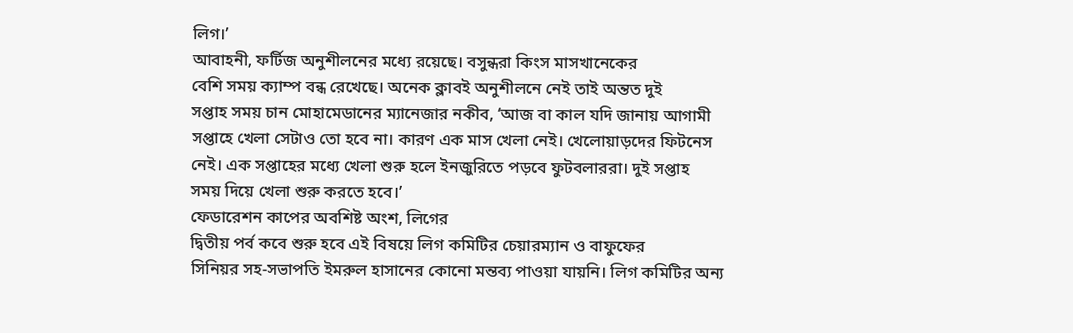লিগ।’
আবাহনী, ফর্টিজ অনুশীলনের মধ্যে রয়েছে। বসুন্ধরা কিংস মাসখানেকের
বেশি সময় ক্যাম্প বন্ধ রেখেছে। অনেক ক্লাবই অনুশীলনে নেই তাই অন্তত দুই
সপ্তাহ সময় চান মোহামেডানের ম্যানেজার নকীব, ‘আজ বা কাল যদি জানায় আগামী
সপ্তাহে খেলা সেটাও তো হবে না। কারণ এক মাস খেলা নেই। খেলোয়াড়দের ফিটনেস
নেই। এক সপ্তাহের মধ্যে খেলা শুরু হলে ইনজুরিতে পড়বে ফুটবলাররা। দুই সপ্তাহ
সময় দিয়ে খেলা শুরু করতে হবে।’
ফেডারেশন কাপের অবশিষ্ট অংশ, লিগের
দ্বিতীয় পর্ব কবে শুরু হবে এই বিষয়ে লিগ কমিটির চেয়ারম্যান ও বাফুফের
সিনিয়র সহ-সভাপতি ইমরুল হাসানের কোনো মন্তব্য পাওয়া যায়নি। লিগ কমিটির অন্য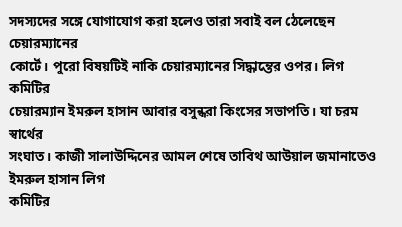সদস্যদের সঙ্গে যোগাযোগ করা হলেও তারা সবাই বল ঠেলেছেন চেয়ারম্যানের
কোর্টে। পুরো বিষয়টিই নাকি চেয়ারম্যানের সিদ্ধান্তের ওপর। লিগ কমিটির
চেয়ারম্যান ইমরুল হাসান আবার বসুন্ধরা কিংসের সভাপতি। যা চরম স্বার্থের
সংঘাত। কাজী সালাউদ্দিনের আমল শেষে তাবিথ আউয়াল জমানাতেও ইমরুল হাসান লিগ
কমিটির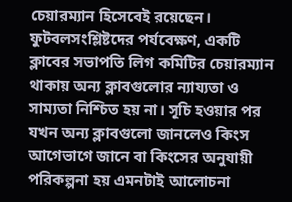চেয়ারম্যান হিসেবেই রয়েছেন। ফুটবলসংশ্লিষ্টদের পর্যবেক্ষণ, একটি
ক্লাবের সভাপতি লিগ কমিটির চেয়ারম্যান থাকায় অন্য ক্লাবগুলোর ন্যায্যতা ও
সাম্যতা নিশ্চিত হয় না। সূচি হওয়ার পর যখন অন্য ক্লাবগুলো জানলেও কিংস
আগেভাগে জানে বা কিংসের অনুযায়ী পরিকল্পনা হয় এমনটাই আলোচনা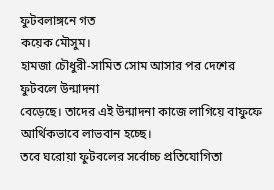ফুটবলাঙ্গনে গত
কয়েক মৌসুম।
হামজা চৌধুরী-সামিত সোম আসার পর দেশের ফুটবলে উন্মাদনা
বেড়েছে। তাদের এই উন্মাদনা কাজে লাগিয়ে বাফুফে আর্থিকভাবে লাভবান হচ্ছে।
তবে ঘরোয়া ফুটবলের সর্বোচ্চ প্রতিযোগিতা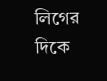লিগের দিকে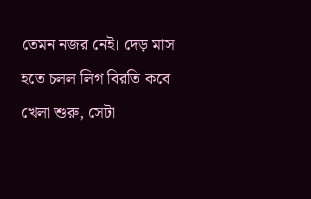তেমন নজর নেই। দেড় মাস
হতে চলল লিগ বিরতি কবে খেলা শুরু, সেটা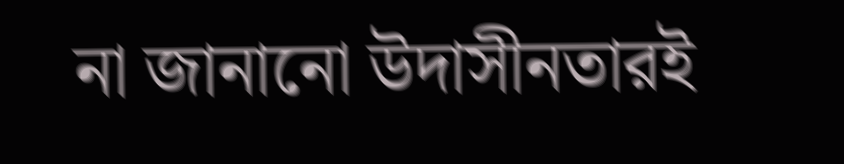না জানানো উদাসীনতারই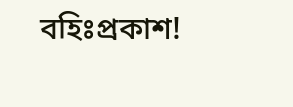বহিঃপ্রকাশ!